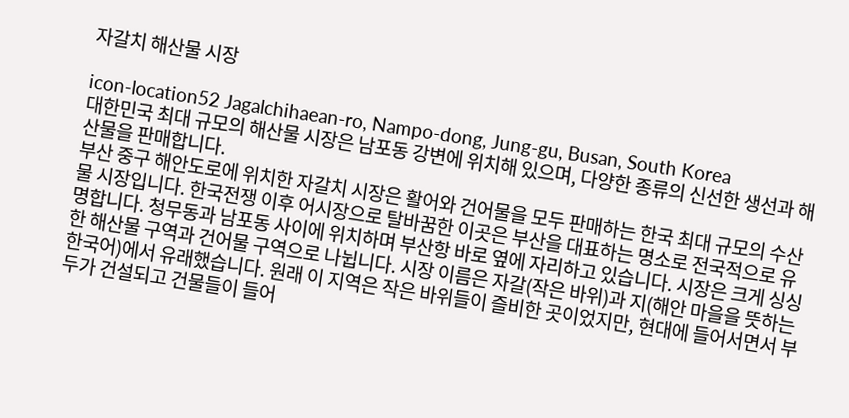자갈치 해산물 시장

icon-location52 Jagalchihaean-ro, Nampo-dong, Jung-gu, Busan, South Korea
대한민국 최대 규모의 해산물 시장은 남포동 강변에 위치해 있으며, 다양한 종류의 신선한 생선과 해산물을 판매합니다.
부산 중구 해안도로에 위치한 자갈치 시장은 활어와 건어물을 모두 판매하는 한국 최대 규모의 수산물 시장입니다. 한국전쟁 이후 어시장으로 탈바꿈한 이곳은 부산을 대표하는 명소로 전국적으로 유명합니다. 청무동과 남포동 사이에 위치하며 부산항 바로 옆에 자리하고 있습니다. 시장은 크게 싱싱한 해산물 구역과 건어물 구역으로 나뉩니다. 시장 이름은 자갈(작은 바위)과 지(해안 마을을 뜻하는 한국어)에서 유래했습니다. 원래 이 지역은 작은 바위들이 즐비한 곳이었지만, 현대에 들어서면서 부두가 건설되고 건물들이 들어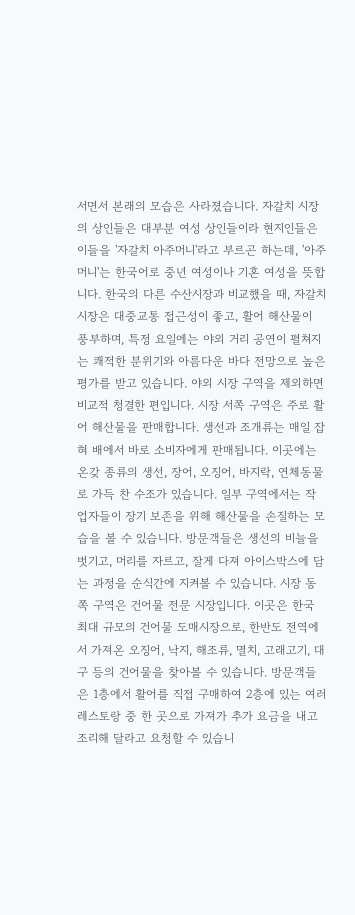서면서 본래의 모습은 사라졌습니다. 자갈치 시장의 상인들은 대부분 여성 상인들이라 현지인들은 이들을 '자갈치 아주머니'라고 부르곤 하는데, '아주머니'는 한국어로 중년 여성이나 기혼 여성을 뜻합니다. 한국의 다른 수산시장과 비교했을 때, 자갈치 시장은 대중교통 접근성이 좋고, 활어 해산물이 풍부하며, 특정 요일에는 야외 거리 공연이 펼쳐지는 쾌적한 분위기와 아름다운 바다 전망으로 높은 평가를 받고 있습니다. 야외 시장 구역을 제외하면 비교적 청결한 편입니다. 시장 서쪽 구역은 주로 활어 해산물을 판매합니다. 생선과 조개류는 매일 잡혀 배에서 바로 소비자에게 판매됩니다. 이곳에는 온갖 종류의 생선, 장어, 오징어, 바지락, 연체동물로 가득 찬 수조가 있습니다. 일부 구역에서는 작업자들이 장기 보존을 위해 해산물을 손질하는 모습을 볼 수 있습니다. 방문객들은 생선의 비늘을 벗기고, 머리를 자르고, 잘게 다져 아이스박스에 담는 과정을 순식간에 지켜볼 수 있습니다. 시장 동쪽 구역은 건어물 전문 시장입니다. 이곳은 한국 최대 규모의 건어물 도매시장으로, 한반도 전역에서 가져온 오징어, 낙지, 해조류, 멸치, 고래고기, 대구 등의 건어물을 찾아볼 수 있습니다. 방문객들은 1층에서 활어를 직접 구매하여 2층에 있는 여러 레스토랑 중 한 곳으로 가져가 추가 요금을 내고 조리해 달라고 요청할 수 있습니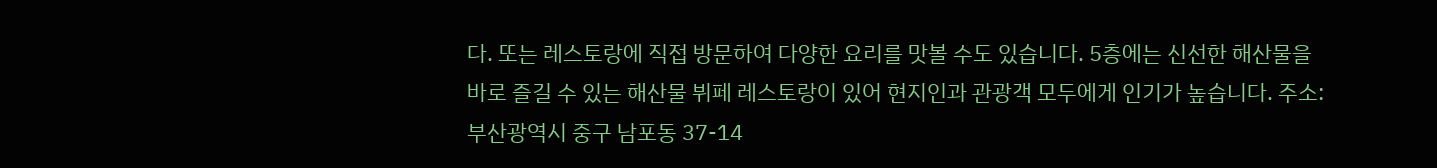다. 또는 레스토랑에 직접 방문하여 다양한 요리를 맛볼 수도 있습니다. 5층에는 신선한 해산물을 바로 즐길 수 있는 해산물 뷔페 레스토랑이 있어 현지인과 관광객 모두에게 인기가 높습니다. 주소: 부산광역시 중구 남포동 37-14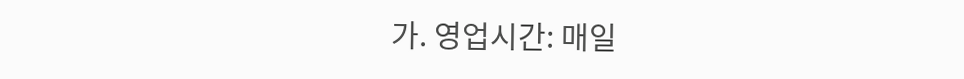가. 영업시간: 매일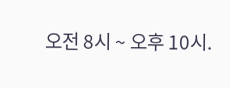오전 8시 ~ 오후 10시.